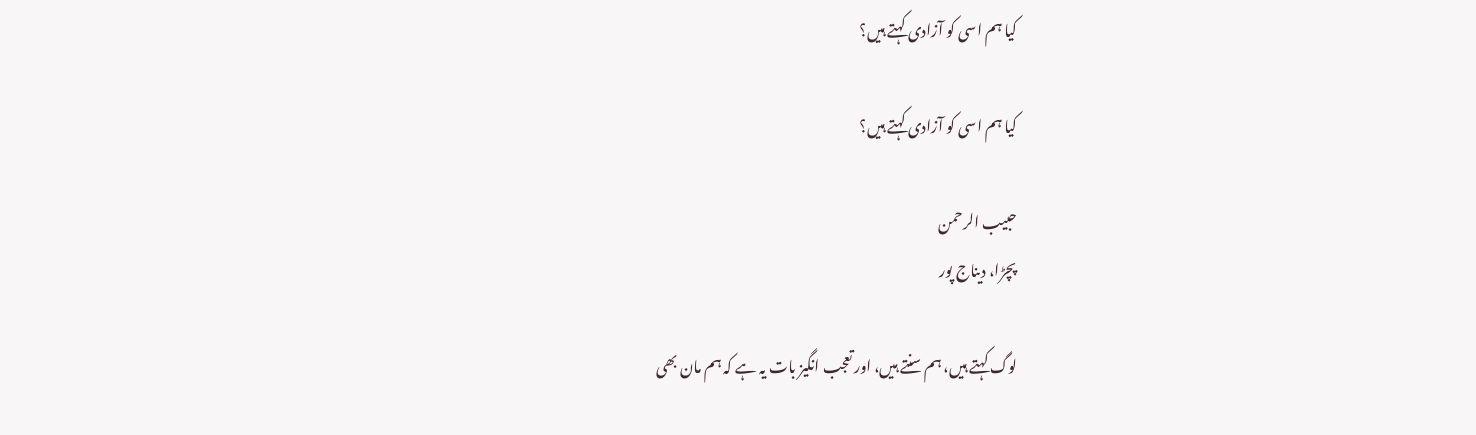کیا ہم اسی کو آزادی کہتے ہیں؟

کیا ہم اسی کو آزادی کہتے ہیں؟

حبیب الرحمن
پچڑا، دیناج پور

لوگ کہتے ہیں، ہم سنتے ہیں، اور تعجب انگیز بات یہ ہے کہ ہم مان بھی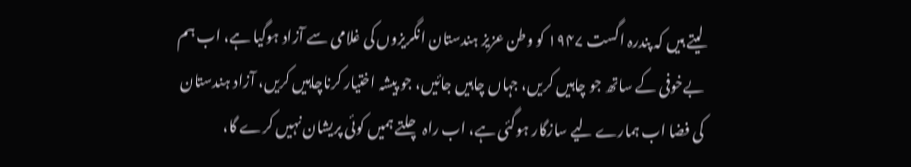لیتے ہیں کہ پندرہ اگست ۱۹۴۷ کو وطن عزیز ہندستان انگریزوں کی غلامی سے آزاد ہوگیا ہے، اب ہم بےخوفی کے ساتھ جو چاہیں کریں، جہاں چاہیں جائیں، جو پیشہ اختیار کرناچاہیں کریں، آزاد ہندستان کی فضا اب ہمارے لیے سازگار ہوگئی ہے، اب راہ چلتے ہمیں کوئی پریشان نہیں کرے گا،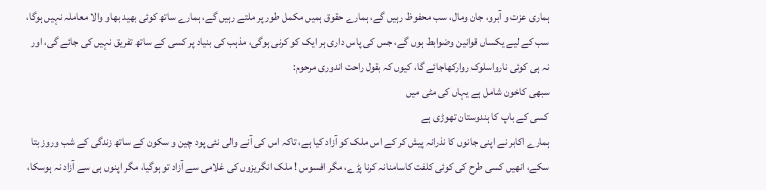ہماری عزت و آبرو، جان ومال، سب محفوظ رہیں گے، ہمارے حقوق ہمیں مکمل طور پر ملتے رہیں گے، ہمارے ساتھ کوئی بھید بھاو والا معاملہ نہیں ہوگا، سب کے لیے یکساں قوانین وضوابط ہوں گے، جس کی پاس داری ہر ایک کو کرنی ہوگی، مذہب کی بنیاد پر کسی کے ساتھ تفریق نہیں کی جائے گی، اور نہ ہی کوئی نارواسلوک روارکھاجائے گا، کیوں کہ بقول راحت اندوری مرحوم:
سبھی کاخون شامل ہے یہاں کی مٹی میں
کسی کے باپ کا ہندوستان تھوڑی ہے
ہمارے اکابر نے اپنی جانوں کا نذرانہ پیش کر کے اس ملک کو آزاد کیا ہے، تاکہ اس کی آنے والی نئی پود چین و سکون کے ساتھ زندگی کے شب وروز بتا سکے، انھیں کسی طرح کی کوئی کلفت کاسامنانہ کرنا پڑے، مگر افسوس ! ملک انگریزوں کی غلامی سے آزاد تو ہوگیا، مگر اپنوں ہی سے آزاد نہ ہوسکا،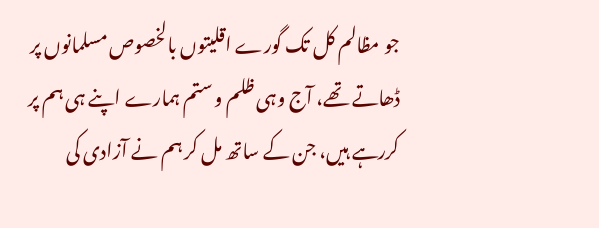جو مظالم کل تک گورے اقلیتوں بالخصوص مسلمانوں پر ڈھاتے تھے، آج وہی ظلم و ستم ہمارے اپنے ہی ہم پر کررہے ہیں، جن کے ساتھ مل کر ہم نے آزادی کی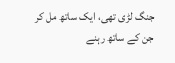جنگ لڑی تھی، ایک ساتھ مل کر جن کے ساتھ رہنے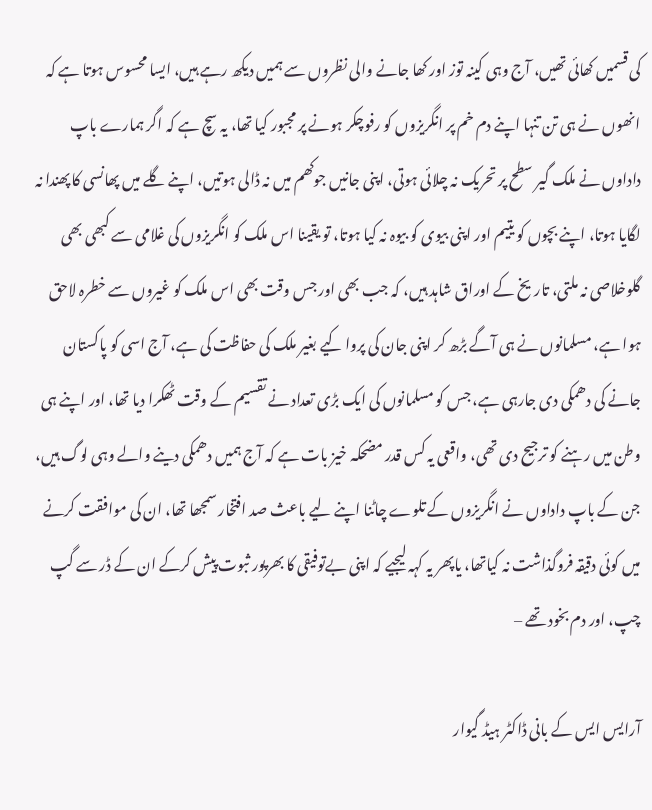کی قسمیں کھائی تھیں، آج وہی کینہ توز اور کھا جانے والی نظروں سے ہمیں دیکھ رہے ہیں، ایسا محسوس ہوتا ہے کہ انھوں نے ہی تن تنہا اپنے دم خم پر انگریزوں کو رفوچکر ہونے پر مجبور کیا تھا، یہ سچ ہے کہ اگر ہمارے باپ داداوں نے ملک گیر سطح پر تحریک نہ چلائی ہوتی، اپنی جانیں جوکھم میں نہ ڈالی ہوتیں، اپنے گلے میں پھانسی کا پھندا نہ لگایا ہوتا، اپنے بچوں کو یتیم اور اپنی بیوی کو بیوہ نہ کیا ہوتا، تو یقینا اس ملک کو انگریزوں کی غلامی سے کبھی بھی گلوخلاصی نہ ملتی، تاریخ کے اوراق شاہد ہیں، کہ جب بھی اور جس وقت بھی اس ملک کو غیروں سے خطرہ لاحق ہوا ہے، مسلمانوں نے ہی آگے بڑھ کر اپنی جان کی پروا کیے بغیر ملک کی حفاظت کی ہے، آج اسی کو پاکستان جانے کی دھمکی دی جارہی ہے، جس کو مسلمانوں کی ایک بڑی تعداد نے تقسیم کے وقت ٹھکرا دیا تھا، اور اپنے ہی وطن میں رہنے کو ترجیح دی تھی، واقعی یہ کس قدر مضحکہ خیز بات ہے کہ آج ہمیں دھمکی دینے والے وہی لوگ ہیں، جن کے باپ داداوں نے انگریزوں کے تلوے چاٹنا اپنے لیے باعث صد افتخار سمجھا تھا، ان کی موافقت کرنے میں کوئی دقیقہ فروگذاشت نہ کیاتھا، یاپھر یہ کہہ لیجیے کہ اپنی بےتوفیقی کا بھرپور ثبوت پیش کرکے ان کے ڈر سے گپ چپ، اور دم بخود تھے –

آرایس ایس کے بانی ڈاکٹر ہیڈ گیوار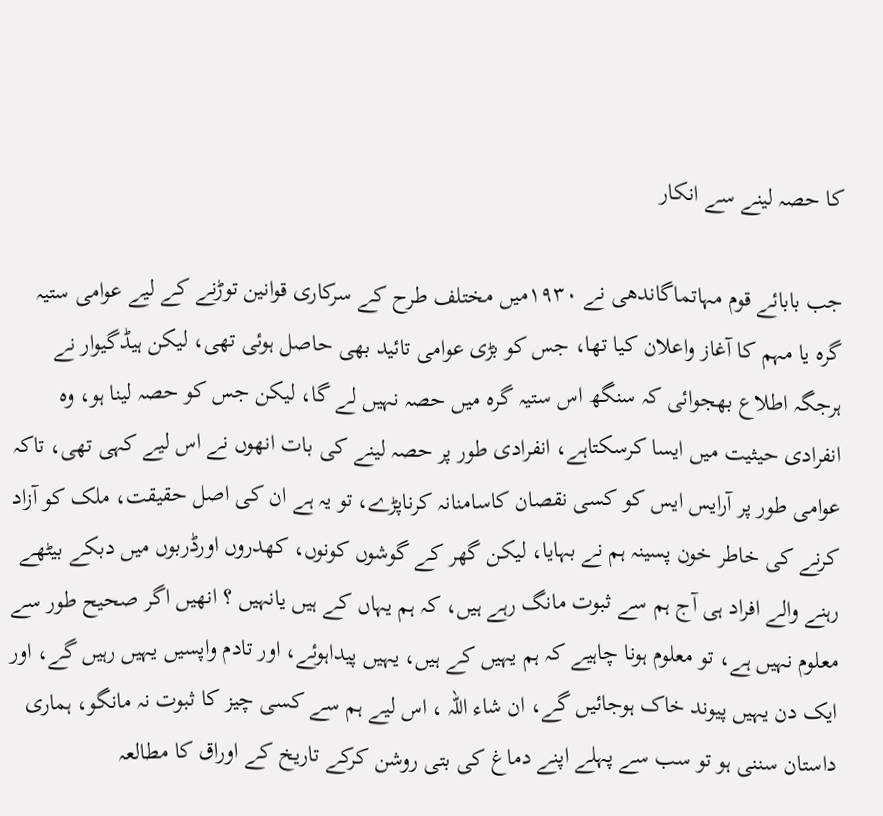کا حصہ لینے سے انکار

جب بابائے قوم مہاتماگاندھی نے ۱۹۳۰میں مختلف طرح کے سرکاری قوانین توڑنے کے لیے عوامی ستیہ گرہ یا مہم کا آغاز واعلان کیا تھا، جس کو بڑی عوامی تائید بھی حاصل ہوئی تھی، لیکن ہیڈگیوار نے ہرجگہ اطلاع بھجوائی کہ سنگھ اس ستیہ گرہ میں حصہ نہیں لے گا، لیکن جس کو حصہ لینا ہو، وہ انفرادی حیثیت میں ایسا کرسکتاہے، انفرادی طور پر حصہ لینے کی بات انھوں نے اس لیے کہی تھی، تاکہ عوامی طور پر آرایس ایس کو کسی نقصان کاسامنانہ کرناپڑے، تو یہ ہے ان کی اصل حقیقت، ملک کو آزاد کرنے کی خاطر خون پسینہ ہم نے بہایا، لیکن گھر کے گوشوں کونوں، کھدروں اورڈربوں میں دبکے بیٹھے رہنے والے افراد ہی آج ہم سے ثبوت مانگ رہے ہیں، کہ ہم یہاں کے ہیں یانہیں ؟ انھیں اگر صحیح طور سے معلوم نہیں ہے، تو معلوم ہونا چاہیے کہ ہم یہیں کے ہیں، یہیں پیداہوئے، اور تادم واپسیں یہیں رہیں گے، اور ایک دن یہیں پیوند خاک ہوجائیں گے، ان شاء اللہ ، اس لیے ہم سے کسی چیز کا ثبوت نہ مانگو، ہماری داستان سننی ہو تو سب سے پہلے اپنے دماغ کی بتی روشن کرکے تاریخ کے اوراق کا مطالعہ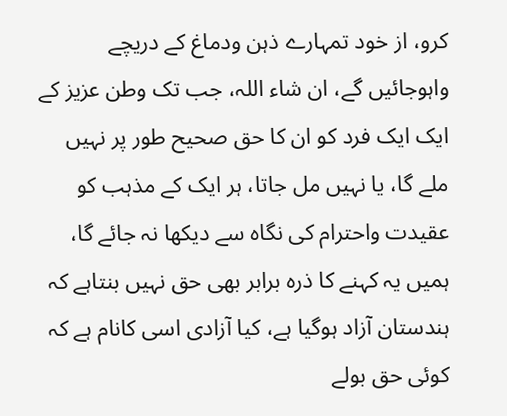کرو، از خود تمہارے ذہن ودماغ کے دریچے واہوجائیں گے، ان شاء اللہ، جب تک وطن عزیز کے ایک ایک فرد کو ان کا حق صحیح طور پر نہیں ملے گا، یا نہیں مل جاتا، ہر ایک کے مذہب کو عقیدت واحترام کی نگاہ سے دیکھا نہ جائے گا، ہمیں یہ کہنے کا ذرہ برابر بھی حق نہیں بنتاہے کہ ہندستان آزاد ہوگیا ہے، کیا آزادی اسی کانام ہے کہ کوئی حق بولے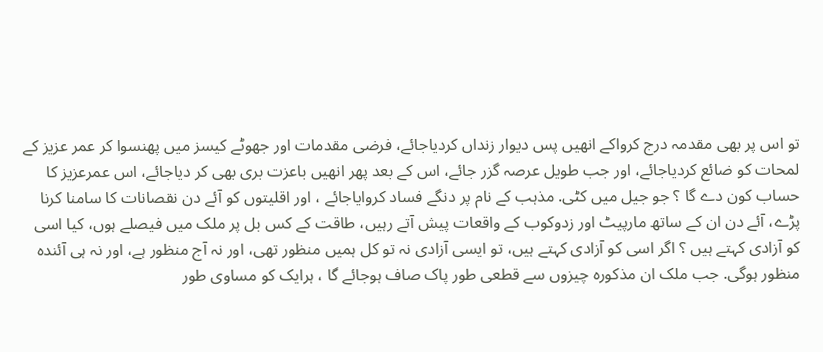تو اس پر بھی مقدمہ درج کرواکے انھیں پس دیوار زنداں کردیاجائے، فرضی مقدمات اور جھوٹے کیسز میں پھنسوا کر عمر عزیز کے لمحات کو ضائع کردیاجائے، اور جب طویل عرصہ گزر جائے، اس کے بعد پھر انھیں باعزت بری بھی کر دیاجائے، اس عمرعزیز کا حساب کون دے گا ؟ جو جیل میں کٹی. مذہب کے نام پر دنگے فساد کروایاجائے ، اور اقلیتوں کو آئے دن نقصانات کا سامنا کرنا پڑے، آئے دن ان کے ساتھ مارپیٹ اور زدوکوب کے واقعات پیش آتے رہیں، طاقت کے کس بل پر ملک میں فیصلے ہوں، کیا اسی کو آزادی کہتے ہیں ؟ اگر اسی کو آزادی کہتے ہیں، تو ایسی آزادی نہ تو کل ہمیں منظور تھی، اور نہ آج منظور ہے، اور نہ ہی آئندہ منظور ہوگی. جب ملک ان مذکورہ چیزوں سے قطعی طور پاک صاف ہوجائے گا ، ہرایک کو مساوی طور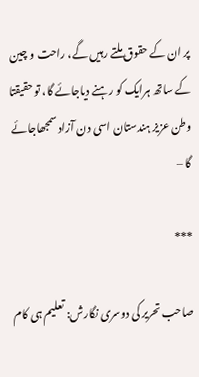پر ان کے حقوق ملتے رہیں گے، راحت و چین کے ساتھ ہرایک کو رہنے دیاجائے گا، تو حقیقتا وطن عزیز ہندستان اسی دن آزاد سمجھاجائے گا –

***

صاحب تحریر کی دوسری نگارش: تعلیم ہی کام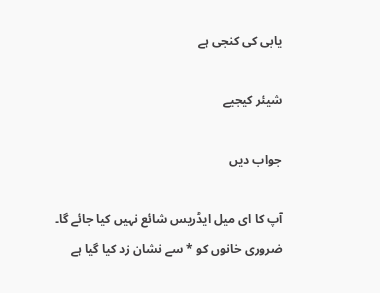یابی کی کنجی ہے

شیئر کیجیے

جواب دیں

آپ کا ای میل ایڈریس شائع نہیں کیا جائے گا۔ ضروری خانوں کو * سے نشان زد کیا گیا ہے